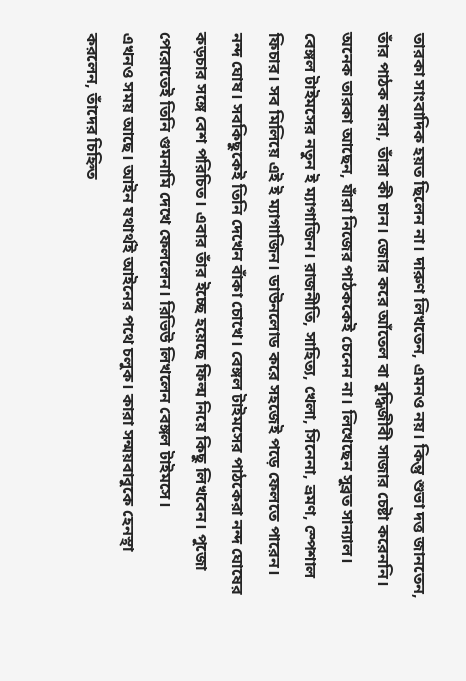তারকা সাংবাদিক হয়ত ছিলেন না। দারুণ লিখতেন, এমনও নয়। কিন্তু শুভা দত্ত জানতেন, তাঁর পাঠক কারা, তাঁরা কী চান। জোর করে আঁতেল বা বুদ্ধিজীবী সাজার চেষ্টা করেননি। অনেক তারকা আছেন, যাঁরা নিজের পাঠককেই চেনেন না। লিখেছেন সুব্রত সান্যাল।
বেঙ্গল টাইমসের নতুন ই ম্যাগাজিন। রাজনীতি, সাহিত্য, খেলা, সিনেনা, ভ্রমণ, স্পেশাল ফিচার। সব মিলিয়ে এই ই ম্যাগাজিন। ডাউনলোড করে সহজেই পড়ে ফেলতে পারেন।
নন্দ ঘোষ। সবকিছুকেই তিনি দেখেন বাঁকা চোখে। বেঙ্গল টাইমসের পাঠকেরা নন্দ ঘোষের কড়চার সঙ্গে বেশ পরিচিত। এবার তাঁর ইচ্ছে হয়েছে ফিল্ম নিয়ে কিছু লিখবেন। পুজো পেরোতেই তিনি গুমনামি দেখে ফেললেন। রিভিউ লিখলেন বেঙ্গল টাইমসে।
এখনও সময় আছে। আইন যথার্থই আইনের পথে চলুক। কারা সন্ময়বাবুকে হেনস্থা করলেন, তাঁদের চিহ্নিত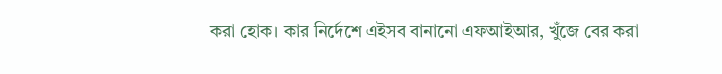করা হোক। কার নির্দেশে এইসব বানানো এফআইআর, খুঁজে বের করা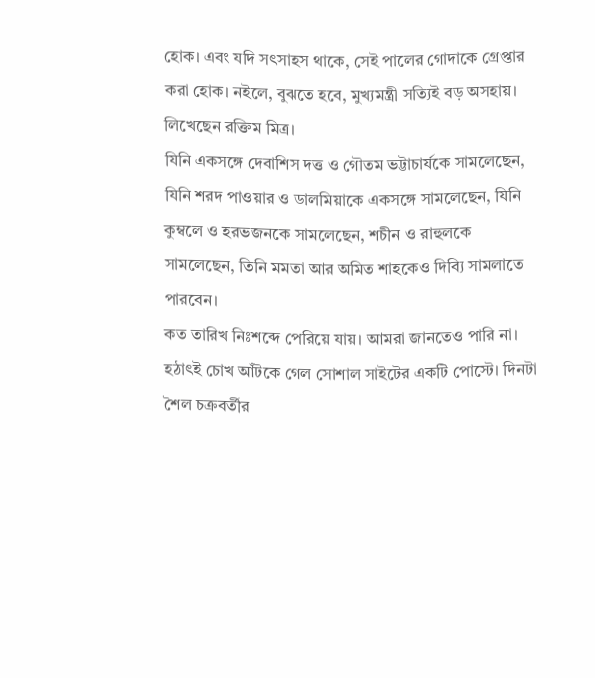হোক। এবং যদি সৎসাহস থাকে, সেই পালের গোদাকে গ্রেপ্তার করা হোক। নইলে, বুঝতে হবে, মুখ্যমন্ত্রী সত্যিই বড় অসহায়। লিখেছেন রক্তিম মিত্র।
যিনি একসঙ্গে দেবাশিস দত্ত ও গৌতম ভট্টাচার্যকে সামলেছেন, যিনি শরদ পাওয়ার ও ডালমিয়াকে একসঙ্গে সামলেছেন, যিনি কুম্বলে ও হরভজনকে সামলেছেন, শচীন ও রাহুলকে সামলেছেন, তিনি মমতা আর অমিত শাহকেও দিব্যি সামলাতে পারবেন।
কত তারিখ নিঃশব্দে পেরিয়ে যায়। আমরা জানতেও পারি না। হঠাৎই চোখ আঁটকে গেল সোশাল সাইটের একটি পোস্টে। দিনটা শৈল চক্রবর্তীর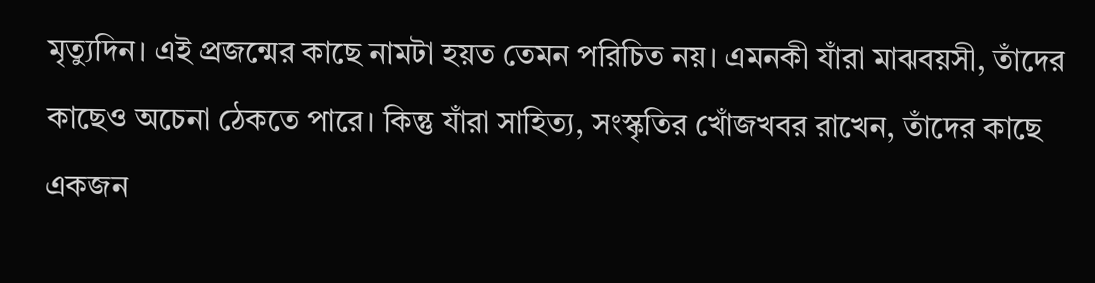মৃত্যুদিন। এই প্রজন্মের কাছে নামটা হয়ত তেমন পরিচিত নয়। এমনকী যাঁরা মাঝবয়সী, তাঁদের কাছেও অচেনা ঠেকতে পারে। কিন্তু যাঁরা সাহিত্য, সংস্কৃতির খোঁজখবর রাখেন, তাঁদের কাছে একজন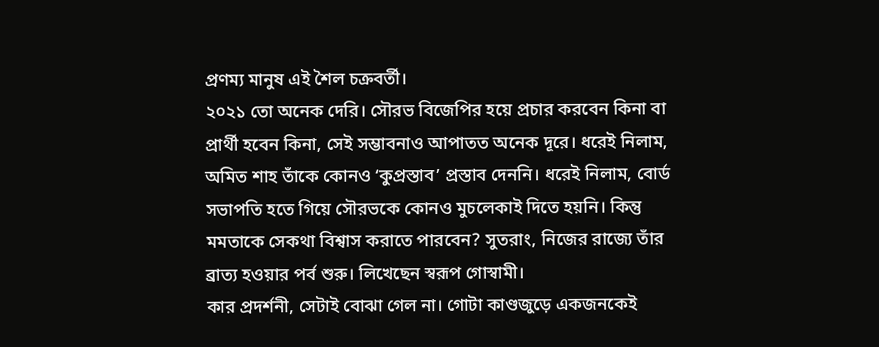প্রণম্য মানুষ এই শৈল চক্রবর্তী।
২০২১ তো অনেক দেরি। সৌরভ বিজেপির হয়ে প্রচার করবেন কিনা বা প্রার্থী হবেন কিনা, সেই সম্ভাবনাও আপাতত অনেক দূরে। ধরেই নিলাম, অমিত শাহ তাঁকে কোনও ‘কুপ্রস্তাব’ প্রস্তাব দেননি। ধরেই নিলাম, বোর্ড সভাপতি হতে গিয়ে সৌরভকে কোনও মুচলেকাই দিতে হয়নি। কিন্তু মমতাকে সেকথা বিশ্বাস করাতে পারবেন? সুতরাং, নিজের রাজ্যে তাঁর ব্রাত্য হওয়ার পর্ব শুরু। লিখেছেন স্বরূপ গোস্বামী।
কার প্রদর্শনী, সেটাই বোঝা গেল না। গোটা কাণ্ডজুড়ে একজনকেই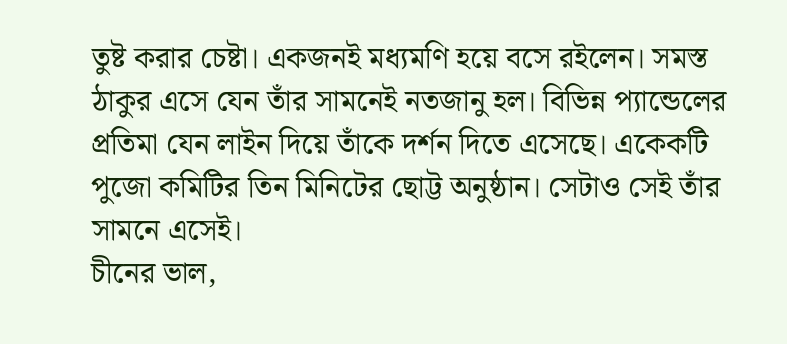তুষ্ট করার চেষ্টা। একজনই মধ্যমণি হয়ে বসে রইলেন। সমস্ত ঠাকুর এসে যেন তাঁর সামনেই নতজানু হল। বিভিন্ন প্যান্ডেলের প্রতিমা যেন লাইন দিয়ে তাঁকে দর্শন দিতে এসেছে। একেকটি পুজো কমিটির তিন মিনিটের ছোট্ট অনুষ্ঠান। সেটাও সেই তাঁর সামনে এসেই।
চীনের ভাল,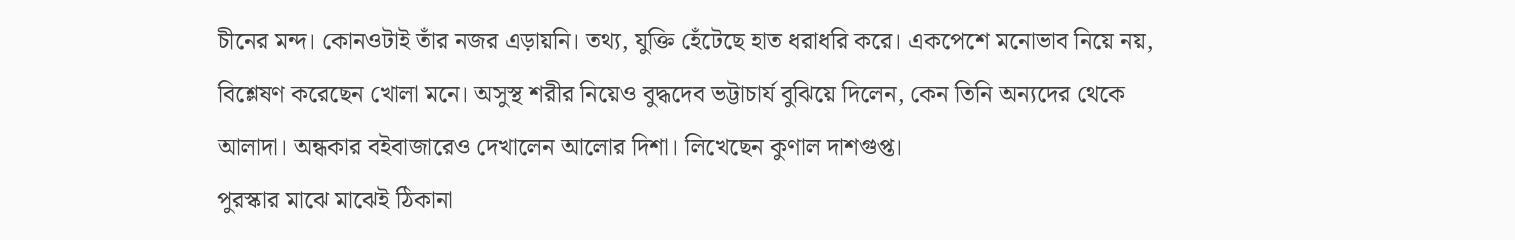চীনের মন্দ। কোনওটাই তাঁর নজর এড়ায়নি। তথ্য, যুক্তি হেঁটেছে হাত ধরাধরি করে। একপেশে মনোভাব নিয়ে নয়, বিশ্লেষণ করেছেন খোলা মনে। অসুস্থ শরীর নিয়েও বুদ্ধদেব ভট্টাচার্য বুঝিয়ে দিলেন, কেন তিনি অন্যদের থেকে আলাদা। অন্ধকার বইবাজারেও দেখালেন আলোর দিশা। লিখেছেন কুণাল দাশগুপ্ত।
পুরস্কার মাঝে মাঝেই ঠিকানা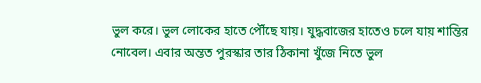ভুল করে। ভুল লোকের হাতে পৌঁছে যায়। যুদ্ধবাজের হাতেও চলে যায় শান্তির নোবেল। এবার অন্তত পুরস্কার তার ঠিকানা খুঁজে নিতে ভুল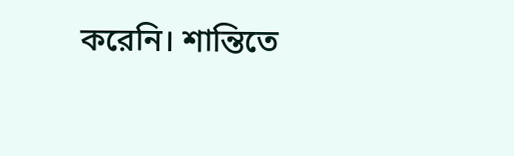করেনি। শান্তিতে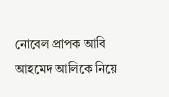নোবেল প্রাপক আবি আহমেদ আলিকে নিয়ে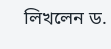লিখলেন ড.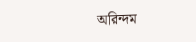অরিন্দম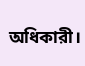অধিকারী।